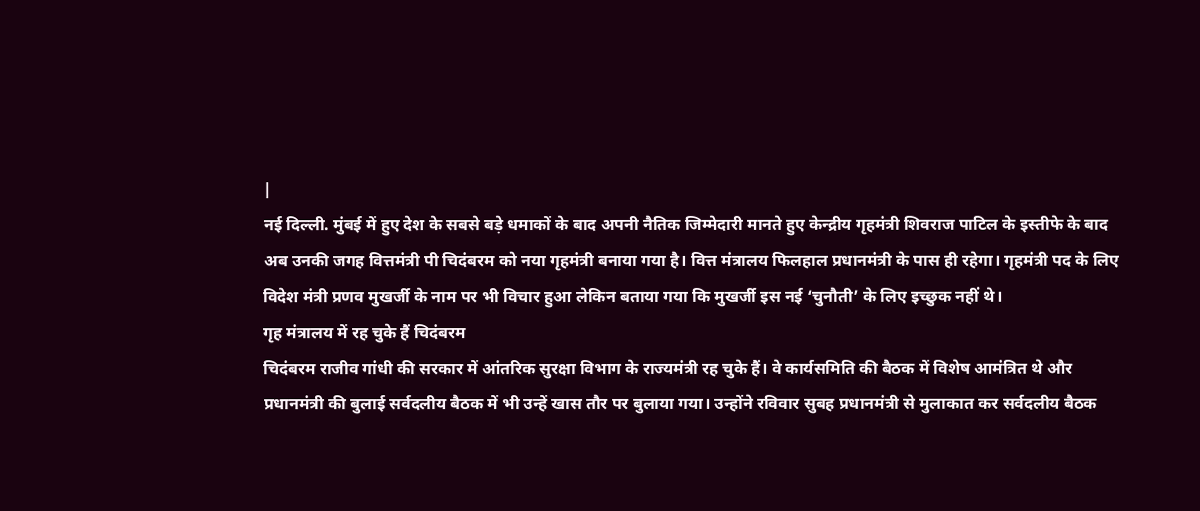|
नई दिल्ली. मुंबई में हुए देश के सबसे बड़े धमाकों के बाद अपनी नैतिक जिम्मेदारी मानते हुए केन्द्रीय गृहमंत्री शिवराज पाटिल के इस्तीफे के बाद अब उनकी जगह वित्तमंत्री पी चिदंबरम को नया गृहमंत्री बनाया गया है। वित्त मंत्रालय फिलहाल प्रधानमंत्री के पास ही रहेगा। गृहमंत्री पद के लिए विदेश मंत्री प्रणव मुखर्जी के नाम पर भी विचार हुआ लेकिन बताया गया कि मुखर्जी इस नई ‘चुनौती’ के लिए इच्छुक नहीं थे।
गृह मंत्रालय में रह चुके हैं चिदंबरम
चिदंबरम राजीव गांधी की सरकार में आंतरिक सुरक्षा विभाग के राज्यमंत्री रह चुके हैं। वे कार्यसमिति की बैठक में विशेष आमंत्रित थे और प्रधानमंत्री की बुलाई सर्वदलीय बैठक में भी उन्हें खास तौर पर बुलाया गया। उन्होंने रविवार सुबह प्रधानमंत्री से मुलाकात कर सर्वदलीय बैठक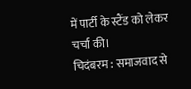में पार्टी के स्टैंड को लेकर चर्चा की।
चिदंबरम : समाजवाद से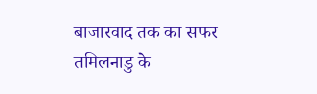बाजारवाद तक का सफर
तमिलनाडु के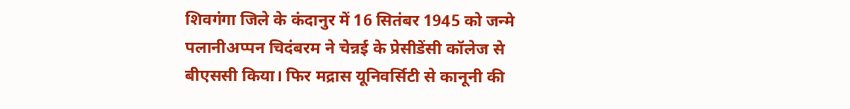शिवगंगा जिले के कंदानुर में 16 सितंबर 1945 को जन्मे पलानीअप्पन चिदंबरम ने चेन्नई के प्रेसीडेंसी कॉलेज से बीएससी किया। फिर मद्रास यूनिवर्सिटी से कानूनी की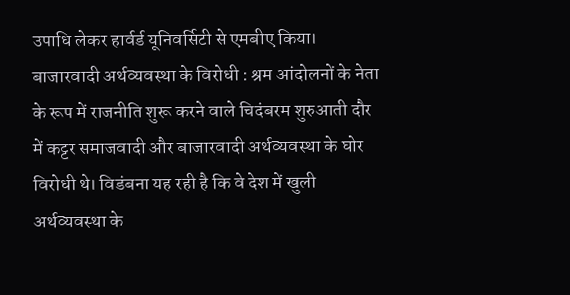उपाधि लेकर हार्वर्ड यूनिवर्सिटी से एमबीए किया।
बाजारवादी अर्थव्यवस्था के विरोधी : श्रम आंदोलनों के नेता के रूप में राजनीति शुरू करने वाले चिदंबरम शुरुआती दौर में कट्टर समाजवादी और बाजारवादी अर्थव्यवस्था के घोर विरोधी थे। विडंबना यह रही है कि वे देश में खुली अर्थव्यवस्था के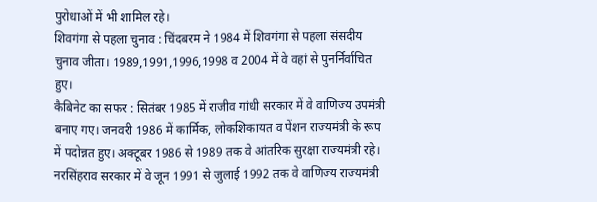पुरोधाओं में भी शामिल रहे।
शिवगंगा से पहला चुनाव : चिंदबरम ने 1984 में शिवगंगा से पहला संसदीय चुनाव जीता। 1989,1991,1996,1998 व 2004 में वे वहां से पुनर्निर्वाचित हुए।
कैबिनेट का सफर : सितंबर 1985 में राजीव गांधी सरकार में वे वाणिज्य उपमंत्री बनाए गए। जनवरी 1986 में कार्मिक, लोकशिकायत व पेंशन राज्यमंत्री के रूप में पदोन्नत हुए। अक्टूबर 1986 से 1989 तक वे आंतरिक सुरक्षा राज्यमंत्री रहे। नरसिंहराव सरकार में वे जून 1991 से जुलाई 1992 तक वे वाणिज्य राज्यमंत्री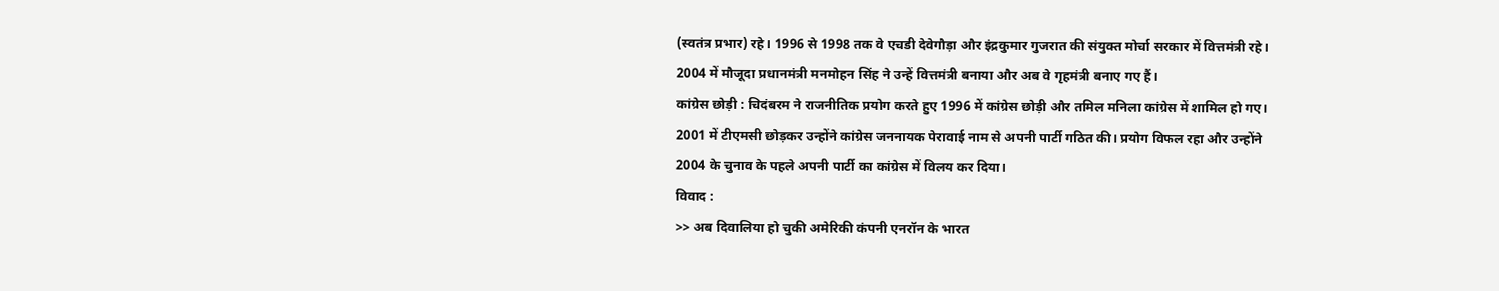(स्वतंत्र प्रभार) रहे। 1996 से 1998 तक वे एचडी देवेगौड़ा और इंद्रकुमार गुजरात की संयुक्त मोर्चा सरकार में वित्तमंत्री रहे। 2004 में मौजूदा प्रधानमंत्री मनमोहन सिंह ने उन्हें वित्तमंत्री बनाया और अब वे गृहमंत्री बनाए गए हैं।
कांग्रेस छोड़ी : चिदंबरम ने राजनीतिक प्रयोग करते हुए 1996 में कांग्रेस छोड़ी और तमिल मनिला कांग्रेस में शामिल हो गए। 2001 में टीएमसी छोड़कर उन्होंने कांग्रेस जननायक पेरावाई नाम से अपनी पार्टी गठित की। प्रयोग विफल रहा और उन्होंने 2004 के चुनाव के पहले अपनी पार्टी का कांग्रेस में विलय कर दिया।
विवाद :
>> अब दिवालिया हो चुकी अमेरिकी कंपनी एनरॉन के भारत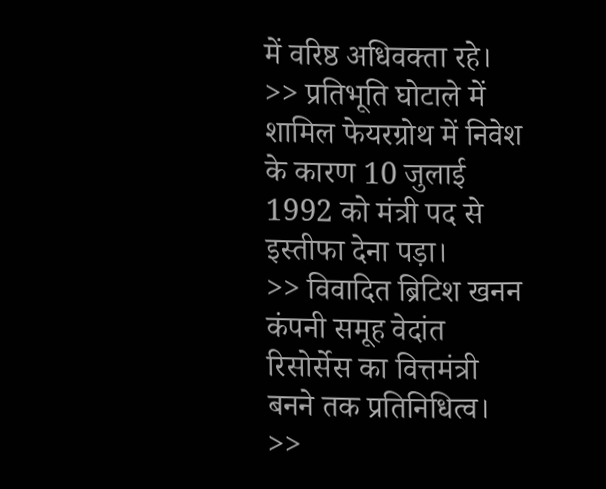में वरिष्ठ अधिवक्ता रहे।
>> प्रतिभूति घोटाले में शामिल फेयरग्रोथ में निवेश के कारण 10 जुलाई 1992 को मंत्री पद से इस्तीफा देना पड़ा।
>> विवादित ब्रिटिश खनन कंपनी समूह वेदांत रिसोर्सेस का वित्तमंत्री बनने तक प्रतिनिधित्व।
>>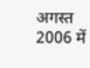अगस्त 2006 में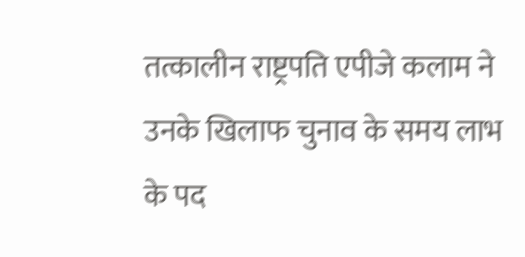तत्कालीन राष्ट्रपति एपीजे कलाम ने उनके खिलाफ चुनाव के समय लाभ के पद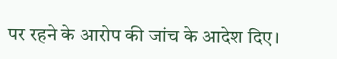पर रहने के आरोप की जांच के आदेश दिए।